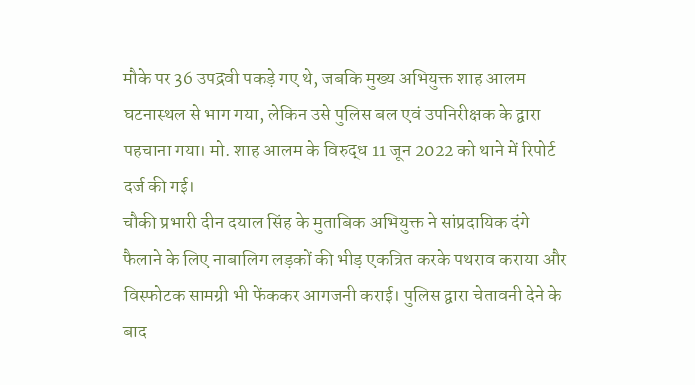मौके पर 36 उपद्रवी पकड़े गए थे, जबकि मुख्य अभियुक्त शाह आलम घटनास्थल से भाग गया, लेकिन उसे पुलिस बल एवं उपनिरीक्षक के द्वारा पहचाना गया। मो. शाह आलम के विरुद्ध 11 जून 2022 को थाने में रिपोर्ट दर्ज की गई।
चौकी प्रभारी दीन दयाल सिंह के मुताबिक अभियुक्त ने सांप्रदायिक दंगे फैलाने के लिए नाबालिग लड़कों की भीड़ एकत्रित करके पथराव कराया और विस्फोटक सामग्री भी फेंककर आगजनी कराई। पुलिस द्वारा चेतावनी देने के बाद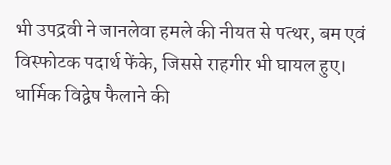भी उपद्रवी ने जानलेवा हमले की नीयत से पत्थर, बम एवं विस्फोटक पदार्थ फेंके, जिससे राहगीर भी घायल हुए। धार्मिक विद्वेष फैलाने की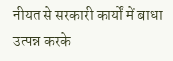नीयत से सरकारी कार्यों में बाधा उत्पन्न करके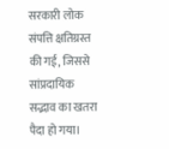सरकारी लोक संपत्ति क्षतिग्रस्त की गई, जिससे सांप्रदायिक सद्भाव का खतरा पैदा हो गया।